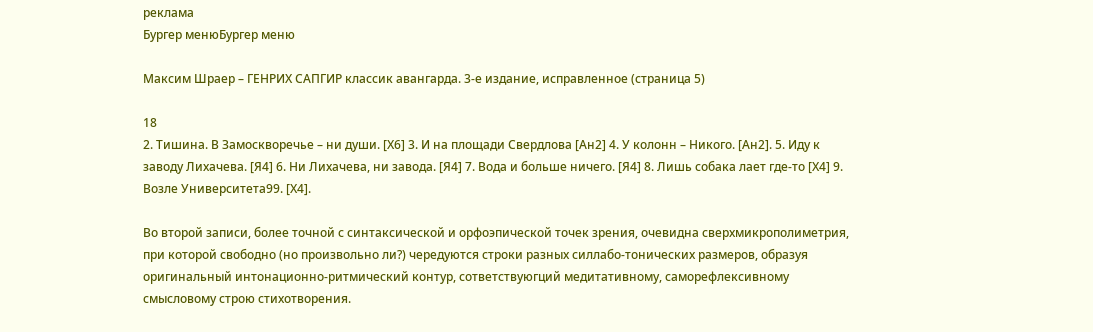реклама
Бургер менюБургер меню

Максим Шраер – ГЕНРИХ САПГИР классик авангарда. 3-е издание, исправленное (страница 5)

18
2. Тишина. В Замоскворечье – ни души. [Х6] 3. И на площади Свердлова [Ан2] 4. У колонн – Никого. [Ан2]. 5. Иду к заводу Лихачева. [Я4] 6. Ни Лихачева, ни завода. [Я4] 7. Вода и больше ничего. [Я4] 8. Лишь собака лает где-то [Х4] 9. Возле Университета99. [Х4].

Во второй записи, более точной с синтаксической и орфоэпической точек зрения, очевидна сверхмикрополиметрия, при которой свободно (но произвольно ли?) чередуются строки разных силлабо-тонических размеров, образуя оригинальный интонационно-ритмический контур, сответствуюгций медитативному, саморефлексивному смысловому строю стихотворения.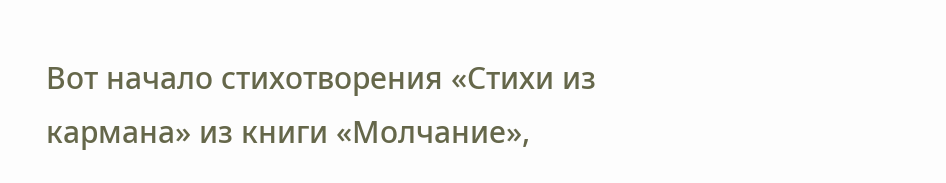Вот начало стихотворения «Стихи из кармана» из книги «Молчание»,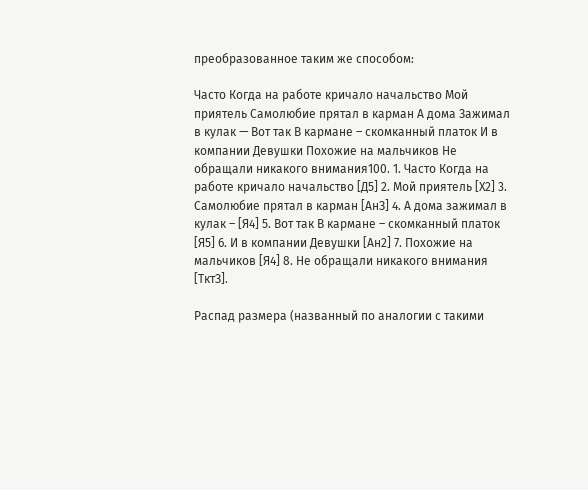преобразованное таким же способом:

Часто Когда на работе кричало начальство Мой приятель Самолюбие прятал в карман А дома Зажимал в кулак — Вот так В кармане – скомканный платок И в компании Девушки Похожие на мальчиков Не обращали никакого внимания100. 1. Часто Когда на работе кричало начальство [Д5] 2. Мой приятель [Х2] 3. Самолюбие прятал в карман [АнЗ] 4. А дома зажимал в кулак – [Я4] 5. Вот так В кармане – скомканный платок [Я5] 6. И в компании Девушки [Ан2] 7. Похожие на мальчиков [Я4] 8. Не обращали никакого внимания [ТктЗ].

Распад размера (названный по аналогии с такими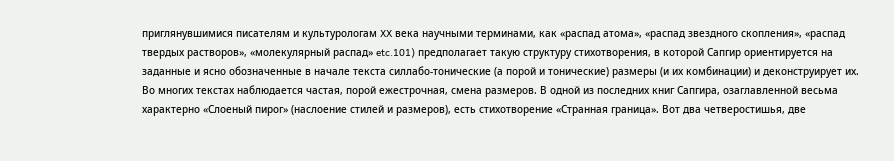приглянувшимися писателям и культурологам XX века научными терминами, как «распад атома», «распад звездного скопления», «распад твердых растворов», «молекулярный распад» etc.101) предполагает такую структуру стихотворения, в которой Сапгир ориентируется на заданные и ясно обозначенные в начале текста силлабо-тонические (а порой и тонические) размеры (и их комбинации) и деконструирует их. Во многих текстах наблюдается частая, порой ежестрочная, смена размеров. В одной из последних книг Сапгира, озаглавленной весьма характерно «Слоеный пирог» (наслоение стилей и размеров), есть стихотворение «Странная граница». Вот два четверостишья, две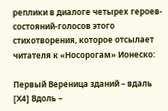реплики в диалоге четырех героев-состояний-голосов этого стихотворения, которое отсылает читателя к «Носорогам» Ионеско:

Первый Вереница зданий – вдаль [Х4] Вдоль –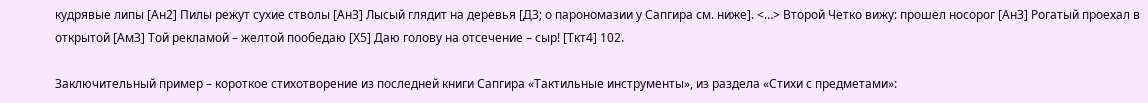кудрявые липы [Ан2] Пилы режут сухие стволы [АнЗ] Лысый глядит на деревья [ДЗ; о парономазии у Сапгира см. ниже]. <…> Второй Четко вижу: прошел носорог [АнЗ] Рогатый проехал в открытой [АмЗ] Той рекламой – желтой пообедаю [Х5] Даю голову на отсечение – сыр! [Ткт4] 102.

Заключительный пример – короткое стихотворение из последней книги Сапгира «Тактильные инструменты», из раздела «Стихи с предметами»: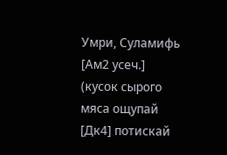Умри, Суламифь [Ам2 усеч.] (кусок сырого мяса ощупай [Дк4] потискай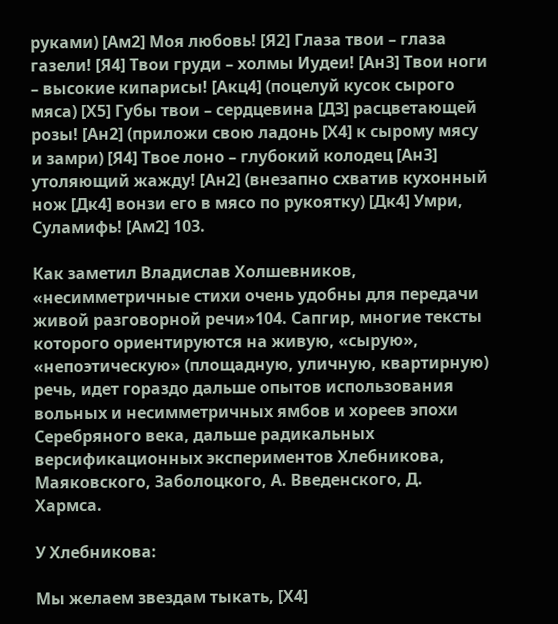руками) [Ам2] Моя любовь! [Я2] Глаза твои – глаза газели! [Я4] Твои груди – холмы Иудеи! [АнЗ] Твои ноги – высокие кипарисы! [Акц4] (поцелуй кусок сырого мяса) [Х5] Губы твои – сердцевина [ДЗ] расцветающей розы! [Ан2] (приложи свою ладонь [Х4] к сырому мясу и замри) [Я4] Твое лоно – глубокий колодец [АнЗ] утоляющий жажду! [Ан2] (внезапно схватив кухонный нож [Дк4] вонзи его в мясо по рукоятку) [Дк4] Умри, Суламифь! [Ам2] 103.

Как заметил Владислав Холшевников, «несимметричные стихи очень удобны для передачи живой разговорной речи»104. Сапгир, многие тексты которого ориентируются на живую, «сырую», «непоэтическую» (площадную, уличную, квартирную) речь, идет гораздо дальше опытов использования вольных и несимметричных ямбов и хореев эпохи Серебряного века, дальше радикальных версификационных экспериментов Хлебникова, Маяковского, Заболоцкого, А. Введенского, Д. Хармса.

У Хлебникова:

Мы желаем звездам тыкать, [Х4]